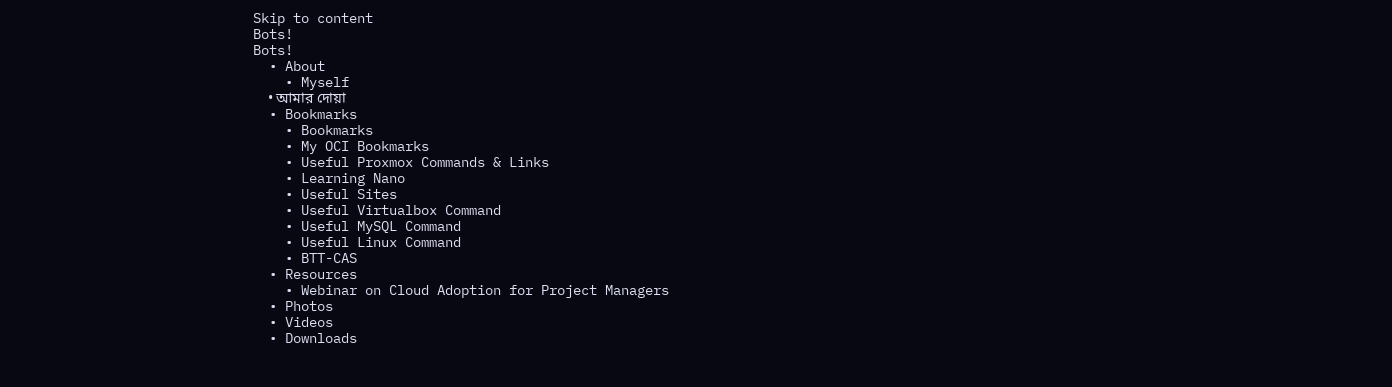Skip to content
Bots!
Bots!
  • About
    • Myself
    • আমার দোয়া
  • Bookmarks
    • Bookmarks
    • My OCI Bookmarks
    • Useful Proxmox Commands & Links
    • Learning Nano
    • Useful Sites
    • Useful Virtualbox Command
    • Useful MySQL Command
    • Useful Linux Command
    • BTT-CAS
  • Resources
    • Webinar on Cloud Adoption for Project Managers
  • Photos
  • Videos
  • Downloads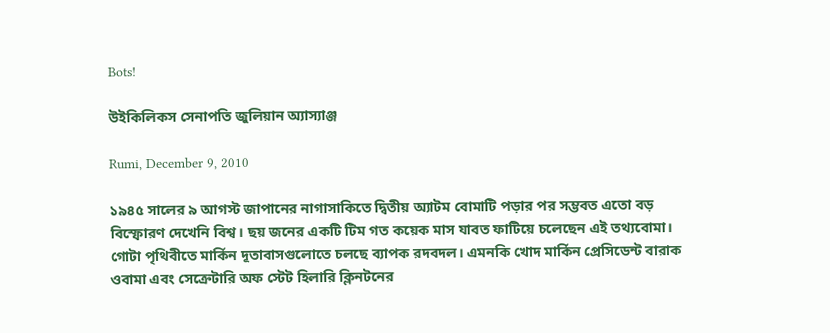Bots!

উইকিলিকস সেনাপতি জুলিয়ান অ্যাস্যাঞ্জ

Rumi, December 9, 2010

১৯৪৫ সালের ৯ আগস্ট জাপানের নাগাসাকিতে দ্বিতীয় অ্যাটম বোমাটি পড়ার পর সম্ভবত এতো বড় বিস্ফোরণ দেখেনি বিশ্ব। ছয় জনের একটি টিম গত কয়েক মাস যাবত ফাটিয়ে চলেছেন এই তথ্যবোমা। গোটা পৃথিবীতে মার্কিন দূতাবাসগুলোতে চলছে ব্যাপক রদবদল। এমনকি খোদ মার্কিন প্রেসিডেন্ট বারাক ওবামা এবং সেক্রেটারি অফ স্টেট হিলারি ক্লিনটনের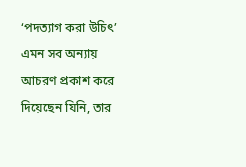‘পদত্যাগ করা উচিৎ’ এমন সব অন্যায় আচরণ প্রকাশ করে দিয়েছেন যিনি, তার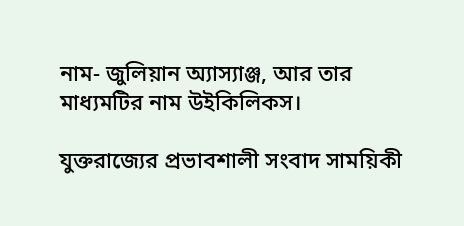নাম- জুলিয়ান অ্যাস্যাঞ্জ, আর তার মাধ্যমটির নাম উইকিলিকস।

যুক্তরাজ্যের প্রভাবশালী সংবাদ সাময়িকী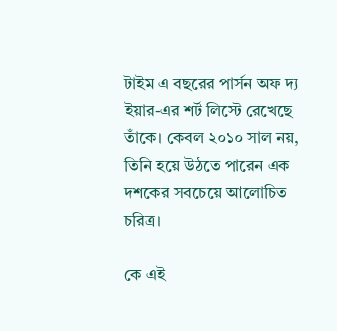টাইম এ বছরের পার্সন অফ দ্য ইয়ার-এর শর্ট লিস্টে রেখেছে তাঁকে। কেবল ২০১০ সাল নয়, তিনি হয়ে উঠতে পারেন এক দশকের সবচেয়ে আলোচিত চরিত্র।

কে এই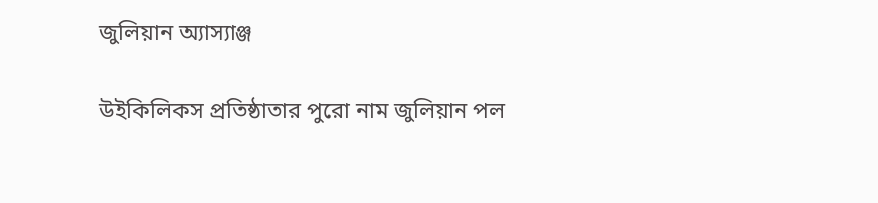জুলিয়ান অ্যাস্যাঞ্জ

উইকিলিকস প্রতিষ্ঠাতার পুরো নাম জুলিয়ান পল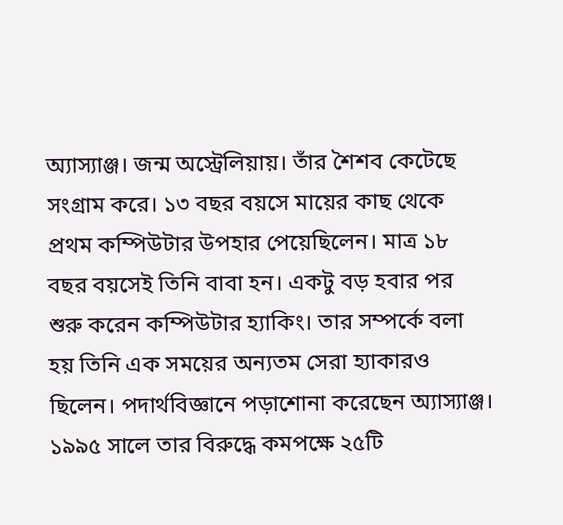অ্যাস্যাঞ্জ। জন্ম অস্ট্রেলিয়ায়। তাঁর শৈশব কেটেছে সংগ্রাম করে। ১৩ বছর বয়সে মায়ের কাছ থেকে প্রথম কম্পিউটার উপহার পেয়েছিলেন। মাত্র ১৮ বছর বয়সেই তিনি বাবা হন। একটু বড় হবার পর শুরু করেন কম্পিউটার হ্যাকিং। তার সম্পর্কে বলা হয় তিনি এক সময়ের অন্যতম সেরা হ্যাকারও ছিলেন। পদার্থবিজ্ঞানে পড়াশোনা করেছেন অ্যাস্যাঞ্জ। ১৯৯৫ সালে তার বিরুদ্ধে কমপক্ষে ২৫টি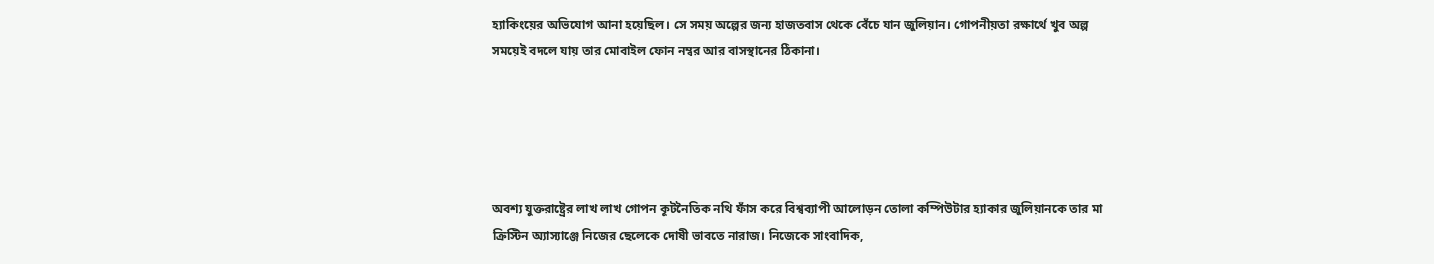হ্যাকিংয়ের অভিযোগ আনা হয়েছিল। সে সময় অল্পের জন্য হাজতবাস থেকে বেঁচে যান জুলিয়ান। গোপনীয়তা রক্ষার্থে খুব অল্প সময়েই বদলে যায় তার মোবাইল ফোন নম্বর আর বাসস্থানের ঠিকানা।





অবশ্য যুক্তরাষ্ট্রের লাখ লাখ গোপন কূটনৈতিক নথি ফাঁস করে বিশ্বব্যাপী আলোড়ন তোলা কম্পিউটার হ্যাকার জুলিয়ানকে তার মা ক্রিস্টিন অ্যাস্যাঞ্জে নিজের ছেলেকে দোষী ভাবতে নারাজ। নিজেকে সাংবাদিক,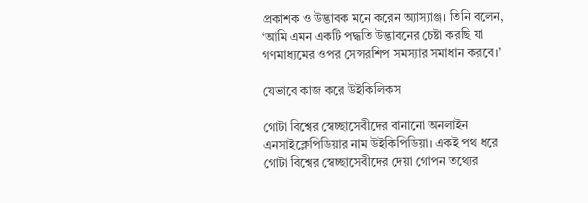প্রকাশক ও উদ্ভাবক মনে করেন অ্যাস্যাঞ্জ। তিনি বলেন, ‘আমি এমন একটি পদ্ধতি উদ্ভাবনের চেষ্টা করছি যা গণমাধ্যমের ওপর সেন্সরশিপ সমস্যার সমাধান করবে।’

যেভাবে কাজ করে উইকিলিকস

গোটা বিশ্বের স্বেচ্ছাসেবীদের বানানো অনলাইন এনসাইক্লেপিডিয়ার নাম উইকিপিডিয়া। একই পথ ধরে গোটা বিশ্বের স্বেচ্ছাসেবীদের দেয়া গোপন তথ্যের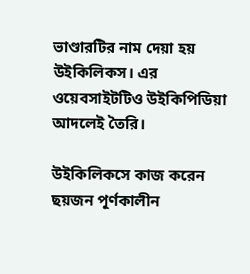ভাণ্ডারটির নাম দেয়া হয় উইকিলিকস। এর ওয়েবসাইটটিও উইকিপিডিয়া আদলেই তৈরি।

উইকিলিকসে কাজ করেন ছয়জন পূর্ণকালীন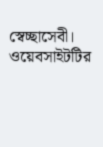স্বেচ্ছাসেবী। ওয়েবসাইটটির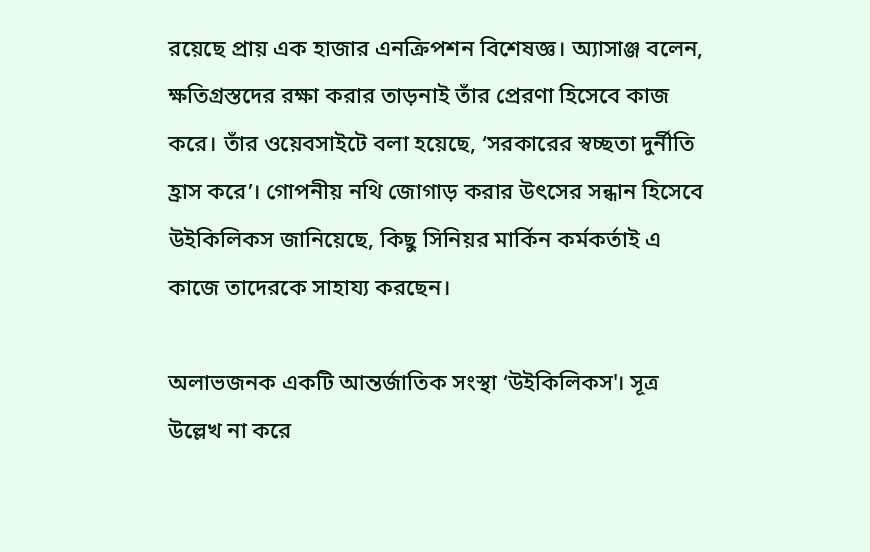রয়েছে প্রায় এক হাজার এনক্রিপশন বিশেষজ্ঞ। অ্যাসাঞ্জ বলেন, ক্ষতিগ্রস্তদের রক্ষা করার তাড়নাই তাঁর প্রেরণা হিসেবে কাজ করে। তাঁর ওয়েবসাইটে বলা হয়েছে, ‘সরকারের স্বচ্ছতা দুর্নীতি হ্রাস করে’। গোপনীয় নথি জোগাড় করার উৎসের সন্ধান হিসেবে উইকিলিকস জানিয়েছে, কিছু সিনিয়র মার্কিন কর্মকর্তাই এ কাজে তাদেরকে সাহায্য করছেন।

অলাভজনক একটি আন্তর্জাতিক সংস্থা ‘উইকিলিকস'। সূত্র উল্লেখ না করে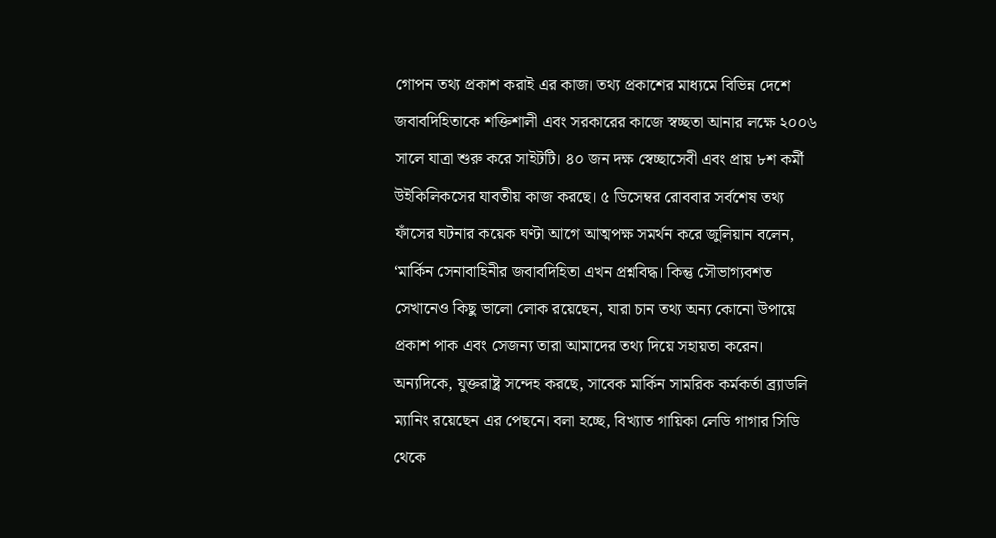গোপন তথ্য প্রকাশ করাই এর কাজ। তথ্য প্রকাশের মাধ্যমে বিভিন্ন দেশে জবাবদিহিতাকে শক্তিশালী এবং সরকারের কাজে স্বচ্ছতা আনার লক্ষে ২০০৬ সালে যাত্রা শুরু করে সাইটটি। ৪০ জন দক্ষ স্বেচ্ছাসেবী এবং প্রায় ৮শ কর্মী উইকিলিকসের যাবতীয় কাজ করছে। ৫ ডিসেম্বর রোববার সর্বশেষ তথ্য ফাঁসের ঘটনার কয়েক ঘণ্টা আগে আত্মপক্ষ সমর্থন করে জুলিয়ান বলেন, ‘মার্কিন সেনাবাহিনীর জবাবদিহিতা এখন প্রশ্নবিদ্ধ। কিন্তু সৌভাগ্যবশত সেখানেও কিছু ভালো লোক রয়েছেন, যারা চান তথ্য অন্য কোনো উপায়ে প্রকাশ পাক এবং সেজন্য তারা আমাদের তথ্য দিয়ে সহায়তা করেন। অন্যদিকে, যুক্তরাষ্ট্র সন্দেহ করছে, সাবেক মার্কিন সামরিক কর্মকর্তা ব্র্যাডলি ম্যানিং রয়েছেন এর পেছনে। বলা হচ্ছে, বিখ্যাত গায়িকা লেডি গাগার সিডি থেকে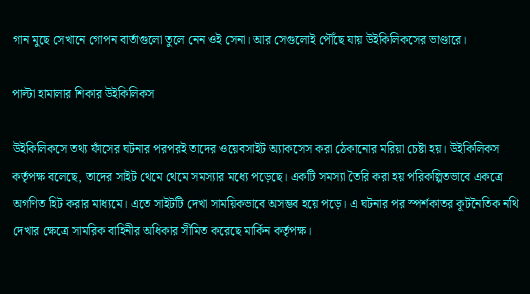গান মুছে সেখানে গোপন বার্তাগুলো তুলে নেন ওই সেনা। আর সেগুলোই পৌঁছে যায় উইকিলিকসের ভাণ্ডারে।

পাল্টা হামালার শিকার উইকিলিকস

উইকিলিকসে তথ্য ফাঁসের ঘটনার পরপরই তাদের ওয়েবসাইট অ্যাকসেস করা ঠেকানোর মরিয়া চেষ্টা হয়। উইকিলিকস কর্তৃপক্ষ বলেছে, তাদের সাইট থেমে থেমে সমস্যার মধ্যে পড়েছে। একটি সমস্যা তৈরি করা হয় পরিকল্পিতভাবে একত্রে অগণিত হিট করার মাধ্যমে। এতে সাইটটি দেখা সাময়িকভাবে অসম্ভব হয়ে পড়ে। এ ঘটনার পর স্পর্শকাতর কূটনৈতিক নথি দেখার ক্ষেত্রে সামরিক বাহিনীর অধিকার সীমিত করেছে মার্কিন কর্তৃপক্ষ।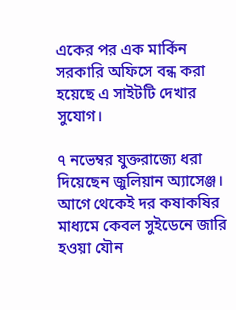একের পর এক মার্কিন সরকারি অফিসে বন্ধ করা হয়েছে এ সাইটটি দেখার সুযোগ।

৭ নভেম্বর যুক্তরাজ্যে ধরা দিয়েছেন জুলিয়ান অ্যাসেঞ্জ। আগে থেকেই দর কষাকষির মাধ্যমে কেবল সুইডেনে জারি হওয়া যৌন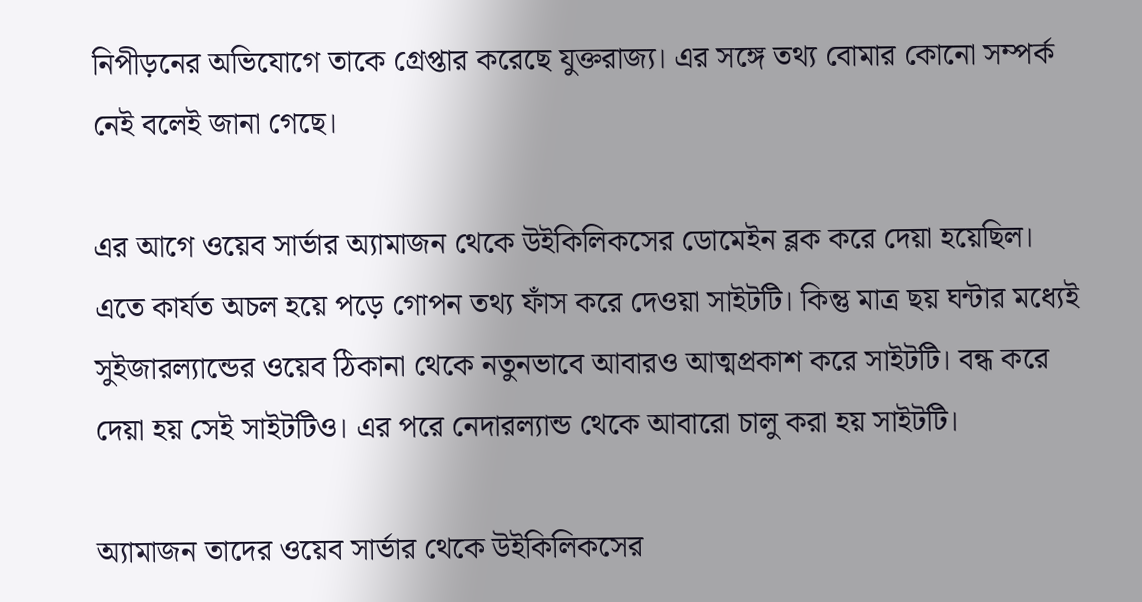নিপীড়নের অভিযোগে তাকে গ্রেপ্তার করেছে যুক্তরাজ্য। এর সঙ্গে তথ্য বোমার কোনো সম্পর্ক নেই বলেই জানা গেছে।

এর আগে ওয়েব সার্ভার অ্যামাজন থেকে উইকিলিকসের ডোমেইন ব্লক করে দেয়া হয়েছিল। এতে কার্যত অচল হয়ে পড়ে গোপন তথ্য ফাঁস করে দেওয়া সাইটটি। কিন্তু মাত্র ছয় ঘন্টার মধ্যেই সুইজারল্যান্ডের ওয়েব ঠিকানা থেকে নতুনভাবে আবারও আত্মপ্রকাশ করে সাইটটি। বন্ধ করে দেয়া হয় সেই সাইটটিও। এর পরে নেদারল্যান্ড থেকে আবারো চালু করা হয় সাইটটি।

অ্যামাজন তাদের ওয়েব সার্ভার থেকে উইকিলিকসের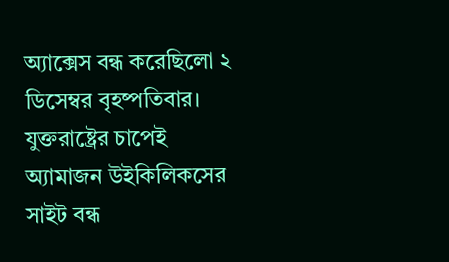অ্যাক্সেস বন্ধ করেছিলো ২ ডিসেম্বর বৃহষ্পতিবার। যুক্তরাষ্ট্রের চাপেই অ্যামাজন উইকিলিকসের সাইট বন্ধ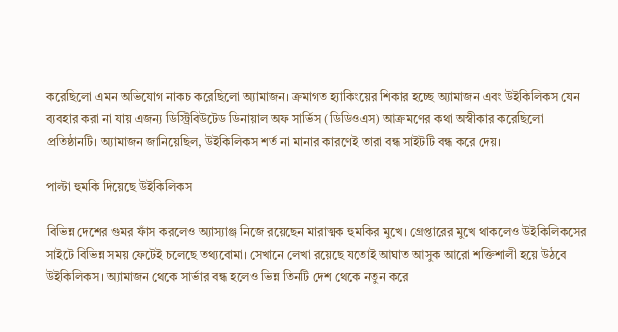করেছিলো এমন অভিযোগ নাকচ করেছিলো অ্যামাজন। ক্রমাগত হ্যাকিংয়ের শিকার হচ্ছে অ্যামাজন এবং উইকিলিকস যেন ব্যবহার করা না যায় এজন্য ডিস্ট্রিবিউটেড ডিনায়াল অফ সার্ভিস (ডিডিওএস) আক্রমণের কথা অস্বীকার করেছিলো প্রতিষ্ঠানটি। অ্যামাজন জানিয়েছিল, উইকিলিকস শর্ত না মানার কারণেই তারা বন্ধ সাইটটি বন্ধ করে দেয়।

পাল্টা হুমকি দিয়েছে উইকিলিকস

বিভিন্ন দেশের গুমর ফাঁস করলেও অ্যাস্যাঞ্জ নিজে রয়েছেন মারাত্মক হুমকির মুখে। গ্রেপ্তারের মুখে থাকলেও উইকিলিকসের সাইটে বিভিন্ন সময় ফেটেই চলেছে তথ্যবোমা। সেখানে লেখা রয়েছে যতোই আঘাত আসুক আরো শক্তিশালী হয়ে উঠবে উইকিলিকস। অ্যামাজন থেকে সার্ভার বন্ধ হলেও ভিন্ন তিনটি দেশ থেকে নতুন করে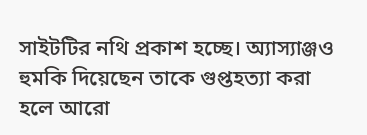সাইটটির নথি প্রকাশ হচ্ছে। অ্যাস্যাঞ্জও হুমকি দিয়েছেন তাকে গুপ্তহত্যা করা হলে আরো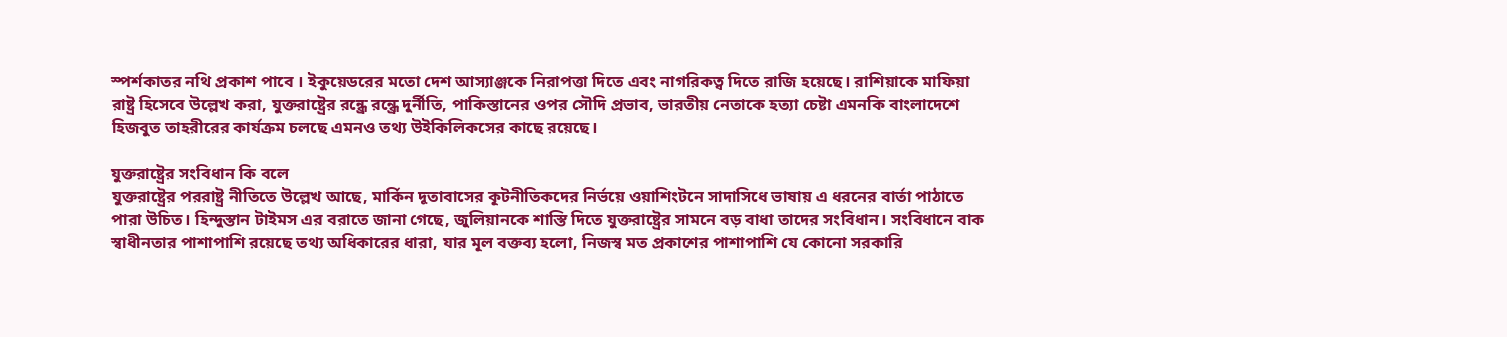স্পর্শকাতর নথি প্রকাশ পাবে । ইকুয়েডরের মতো দেশ আস্যাঞ্জকে নিরাপত্তা দিতে এবং নাগরিকত্ব দিতে রাজি হয়েছে। রাশিয়াকে মাফিয়া রাষ্ট্র হিসেবে উল্লেখ করা, যুক্তরাষ্ট্রের রন্ধ্রে রন্ধ্রে দুর্নীতি, পাকিস্তানের ওপর সৌদি প্রভাব, ভারতীয় নেতাকে হত্যা চেষ্টা এমনকি বাংলাদেশে হিজবুত তাহরীরের কার্যক্রম চলছে এমনও তথ্য উইকিলিকসের কাছে রয়েছে।

যুক্তরাষ্ট্রের সংবিধান কি বলে
যুক্তরাষ্ট্রের পররাষ্ট্র নীতিতে উল্লেখ আছে, মার্কিন দূতাবাসের কূটনীতিকদের নির্ভয়ে ওয়াশিংটনে সাদাসিধে ভাষায় এ ধরনের বার্তা পাঠাতে পারা উচিত। হিন্দুস্তান টাইমস এর বরাতে জানা গেছে, জুলিয়ানকে শাস্তি দিতে যুক্তরাষ্ট্রের সামনে বড় বাধা তাদের সংবিধান। সংবিধানে বাক স্বাধীনতার পাশাপাশি রয়েছে তথ্য অধিকারের ধারা, যার মূল বক্তব্য হলো, নিজস্ব মত প্রকাশের পাশাপাশি যে কোনো সরকারি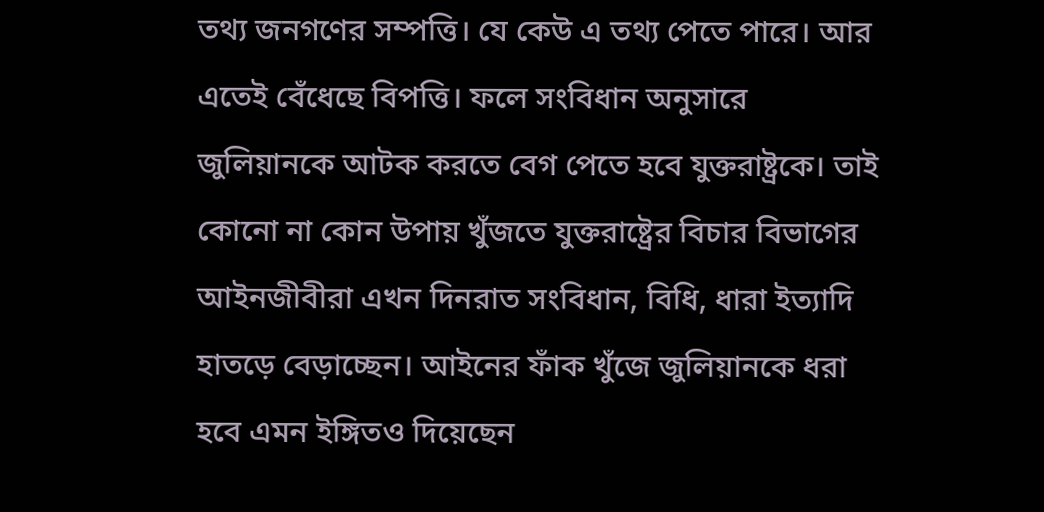তথ্য জনগণের সম্পত্তি। যে কেউ এ তথ্য পেতে পারে। আর এতেই বেঁধেছে বিপত্তি। ফলে সংবিধান অনুসারে জুলিয়ানকে আটক করতে বেগ পেতে হবে যুক্তরাষ্ট্রকে। তাই কোনো না কোন উপায় খুঁজতে যুক্তরাষ্ট্রের বিচার বিভাগের আইনজীবীরা এখন দিনরাত সংবিধান, বিধি, ধারা ইত্যাদি হাতড়ে বেড়াচ্ছেন। আইনের ফাঁক খুঁজে জুলিয়ানকে ধরা হবে এমন ইঙ্গিতও দিয়েছেন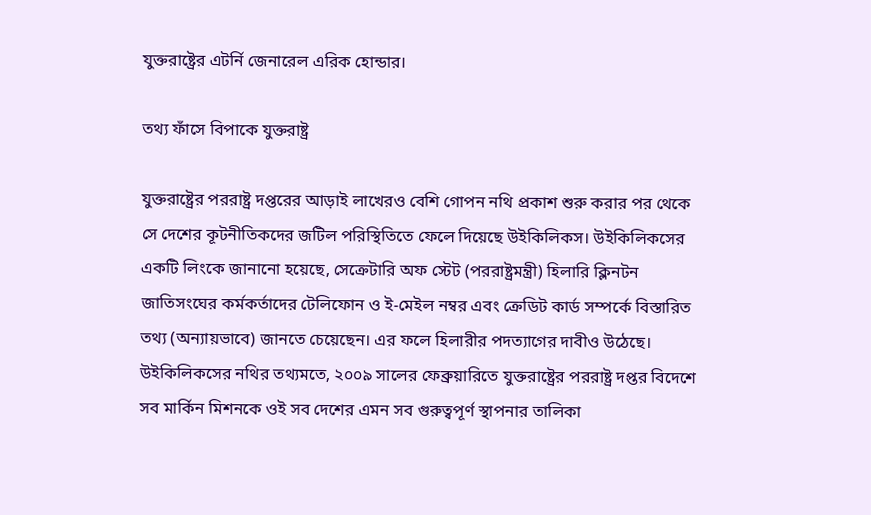যুক্তরাষ্ট্রের এটর্নি জেনারেল এরিক হোন্ডার।

তথ্য ফাঁসে বিপাকে যুক্তরাষ্ট্র

যুক্তরাষ্ট্রের পররাষ্ট্র দপ্তরের আড়াই লাখেরও বেশি গোপন নথি প্রকাশ শুরু করার পর থেকে সে দেশের কূটনীতিকদের জটিল পরিস্থিতিতে ফেলে দিয়েছে উইকিলিকস। উইকিলিকসের একটি লিংকে জানানো হয়েছে, সেক্রেটারি অফ স্টেট (পররাষ্ট্রমন্ত্রী) হিলারি ক্লিনটন জাতিসংঘের কর্মকর্তাদের টেলিফোন ও ই-মেইল নম্বর এবং ক্রেডিট কার্ড সম্পর্কে বিস্তারিত তথ্য (অন্যায়ভাবে) জানতে চেয়েছেন। এর ফলে হিলারীর পদত্যাগের দাবীও উঠেছে। উইকিলিকসের নথির তথ্যমতে, ২০০৯ সালের ফেব্রুয়ারিতে যুক্তরাষ্ট্রের পররাষ্ট্র দপ্তর বিদেশে সব মার্কিন মিশনকে ওই সব দেশের এমন সব গুরুত্বপূর্ণ স্থাপনার তালিকা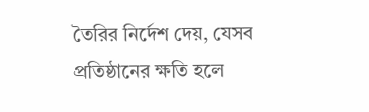তৈরির নির্দেশ দেয়, যেসব প্রতিষ্ঠানের ক্ষতি হলে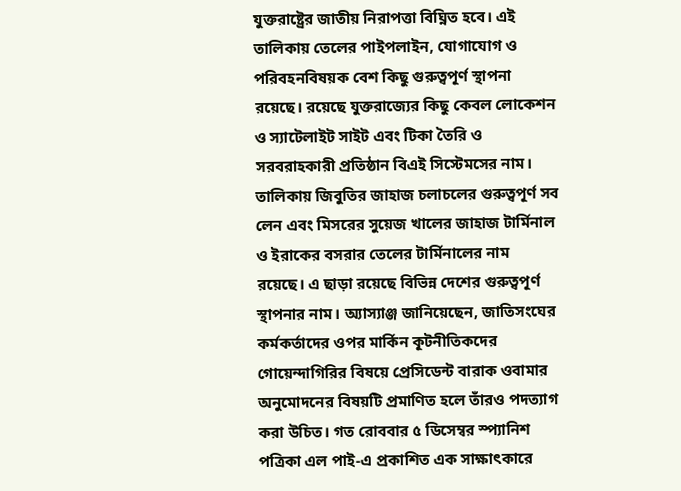যুক্তরাষ্ট্রের জাতীয় নিরাপত্তা বিঘ্নিত হবে। এই তালিকায় তেলের পাইপলাইন, যোগাযোগ ও পরিবহনবিষয়ক বেশ কিছু গুরুত্বপূর্ণ স্থাপনা রয়েছে। রয়েছে যুক্তরাজ্যের কিছু কেবল লোকেশন ও স্যাটেলাইট সাইট এবং টিকা তৈরি ও সরবরাহকারী প্রতিষ্ঠান বিএই সিস্টেমসের নাম। তালিকায় জিবুতির জাহাজ চলাচলের গুরুত্বপূর্ণ সব লেন এবং মিসরের সুয়েজ খালের জাহাজ টার্মিনাল ও ইরাকের বসরার তেলের টার্মিনালের নাম রয়েছে। এ ছাড়া রয়েছে বিভিন্ন দেশের গুরুত্বপূর্ণ স্থাপনার নাম। অ্যাস্যাঞ্জ জানিয়েছেন, জাতিসংঘের কর্মকর্তাদের ওপর মার্কিন কূটনীতিকদের গোয়েন্দাগিরির বিষয়ে প্রেসিডেন্ট বারাক ওবামার অনুমোদনের বিষয়টি প্রমাণিত হলে তাঁরও পদত্যাগ করা উচিত। গত রোববার ৫ ডিসেম্বর স্প্যানিশ পত্রিকা এল পাই-এ প্রকাশিত এক সাক্ষাৎকারে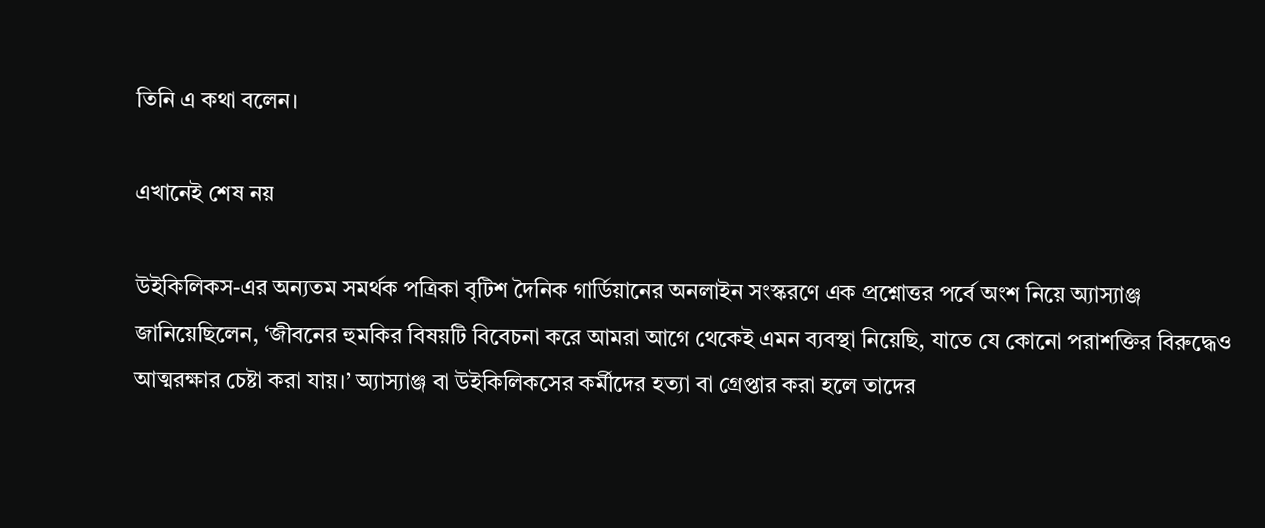তিনি এ কথা বলেন।

এখানেই শেষ নয়

উইকিলিকস-এর অন্যতম সমর্থক পত্রিকা বৃটিশ দৈনিক গার্ডিয়ানের অনলাইন সংস্করণে এক প্রশ্নোত্তর পর্বে অংশ নিয়ে অ্যাস্যাঞ্জ জানিয়েছিলেন, ‘জীবনের হুমকির বিষয়টি বিবেচনা করে আমরা আগে থেকেই এমন ব্যবস্থা নিয়েছি, যাতে যে কোনো পরাশক্তির বিরুদ্ধেও আত্মরক্ষার চেষ্টা করা যায়।’ অ্যাস্যাঞ্জ বা উইকিলিকসের কর্মীদের হত্যা বা গ্রেপ্তার করা হলে তাদের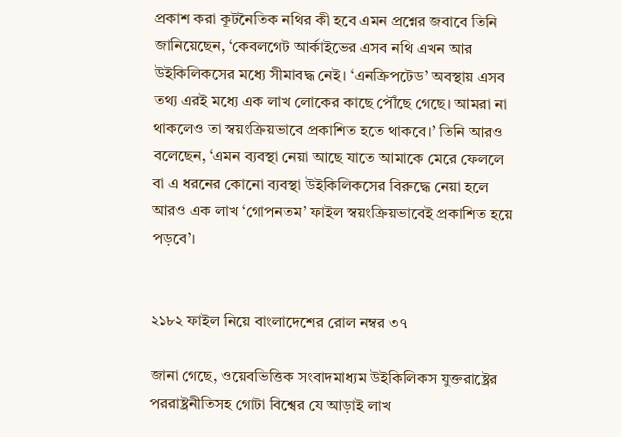প্রকাশ করা কূটনৈতিক নথির কী হবে এমন প্রশ্নের জবাবে তিনি জানিয়েছেন, ‘কেবলগেট আর্কাইভের এসব নথি এখন আর উইকিলিকসের মধ্যে সীমাবদ্ধ নেই। ‘এনক্রিপটেড’ অবস্থায় এসব তথ্য এরই মধ্যে এক লাখ লোকের কাছে পৌঁছে গেছে। আমরা না থাকলেও তা স্বয়ংক্রিয়ভাবে প্রকাশিত হতে থাকবে।’ তিনি আরও বলেছেন, ‘এমন ব্যবস্থা নেয়া আছে যাতে আমাকে মেরে ফেললে বা এ ধরনের কোনো ব্যবস্থা উইকিলিকসের বিরুদ্ধে নেয়া হলে আরও এক লাখ ‘গোপনতম’ ফাইল স্বয়ংক্রিয়ভাবেই প্রকাশিত হয়ে পড়বে’।


২১৮২ ফাইল নিয়ে বাংলাদেশের রোল নম্বর ৩৭

জানা গেছে, ওয়েবভিত্তিক সংবাদমাধ্যম উইকিলিকস যুক্তরাষ্ট্রের পররাষ্ট্রনীতিসহ গোটা বিশ্বের যে আড়াই লাখ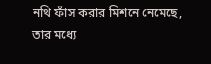নথি ফাঁস করার মিশনে নেমেছে, তার মধ্যে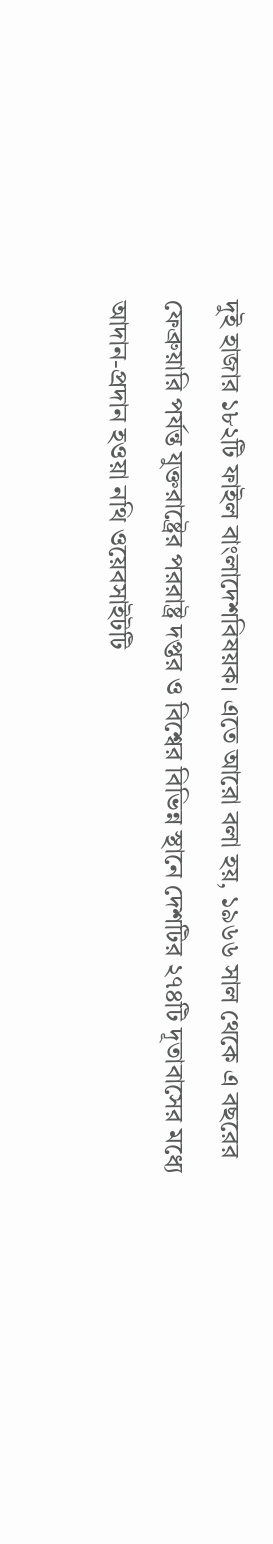দুই হাজার ১৮২টি ফাইল বাংলাদেশবিষয়ক। এতে আরো বলা হয়, ১৯৬৬ সাল থেকে এ বছরের ফেব্রুয়ারি পর্যন্ত যুক্তরাষ্ট্রের পররাষ্ট্র দপ্তর ও বিশ্বের বিভিন্ন স্থানে দেশটির ২৭৪টি দূতাবাসের মধ্যে আদান-প্রদান হওয়া নথি ওয়েবসাইটটি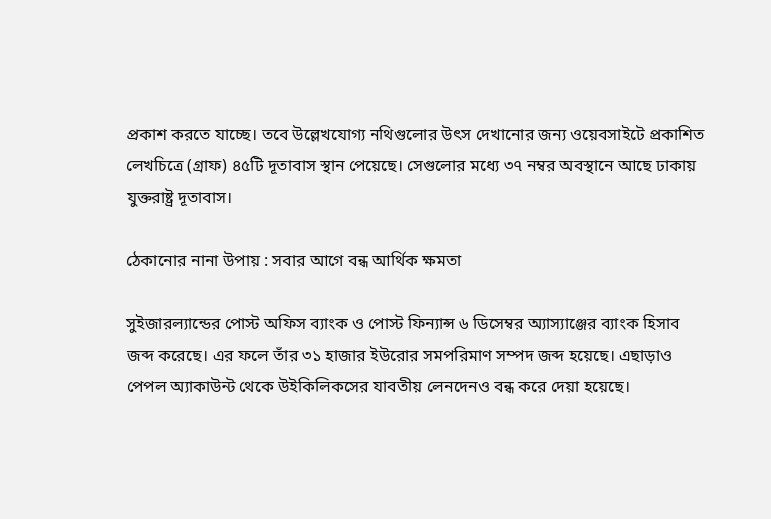প্রকাশ করতে যাচ্ছে। তবে উল্লেখযোগ্য নথিগুলোর উৎস দেখানোর জন্য ওয়েবসাইটে প্রকাশিত লেখচিত্রে (গ্রাফ) ৪৫টি দূতাবাস স্থান পেয়েছে। সেগুলোর মধ্যে ৩৭ নম্বর অবস্থানে আছে ঢাকায় যুক্তরাষ্ট্র দূতাবাস।

ঠেকানোর নানা উপায় : সবার আগে বন্ধ আর্থিক ক্ষমতা

সুইজারল্যান্ডের পোস্ট অফিস ব্যাংক ও পোস্ট ফিন্যান্স ৬ ডিসেম্বর অ্যাস্যাঞ্জের ব্যাংক হিসাব জব্দ করেছে। এর ফলে তাঁর ৩১ হাজার ইউরোর সমপরিমাণ সম্পদ জব্দ হয়েছে। এছাড়াও পেপল অ্যাকাউন্ট থেকে উইকিলিকসের যাবতীয় লেনদেনও বন্ধ করে দেয়া হয়েছে।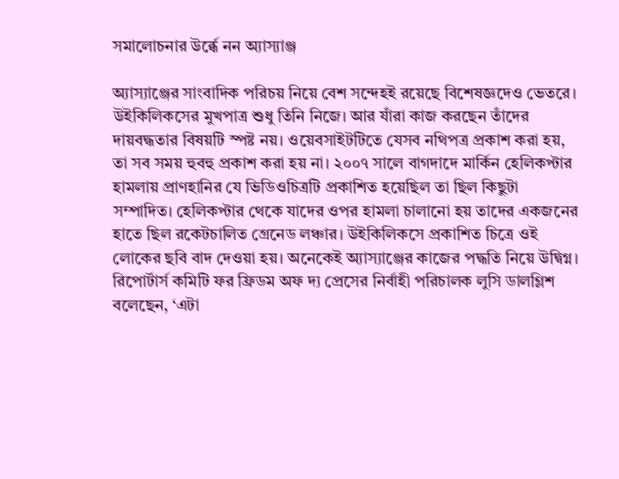সমালোচনার উর্ব্ধে নন অ্যাস্যাঞ্জ

অ্যাস্যাঞ্জের সাংবাদিক পরিচয় নিয়ে বেশ সন্দেহই রয়েছে বিশেষজ্ঞদেও ভেতরে। উইকিলিকসের মুখপাত্র শুধু তিনি নিজে। আর যাঁরা কাজ করছেন তাঁদের দায়বদ্ধতার বিষয়টি স্পষ্ট নয়। ওয়েবসাইটটিতে যেসব নথিপত্র প্রকাশ করা হয়, তা সব সময় হুবহু প্রকাশ করা হয় না। ২০০৭ সালে বাগদাদে মার্কিন হেলিকপ্টার হামলায় প্রাণহানির যে ভিডিওচিত্রটি প্রকাশিত হয়েছিল তা ছিল কিছুটা সম্পাদিত। হেলিকপ্টার থেকে যাদের ওপর হামলা চালানো হয় তাদের একজনের হাতে ছিল রকেটচালিত গ্রেনেড লঞ্চার। উইকিলিকসে প্রকাশিত চিত্রে ওই লোকের ছবি বাদ দেওয়া হয়। অনেকেই অ্যাস্যাঞ্জের কাজের পদ্ধতি নিয়ে উদ্বিগ্ন। রিপোর্টার্স কমিটি ফর ফ্রিডম অফ দ্য প্রেসের নির্বাহী পরিচালক লুসি ডালগ্লিশ বলেছেন, ‘এটা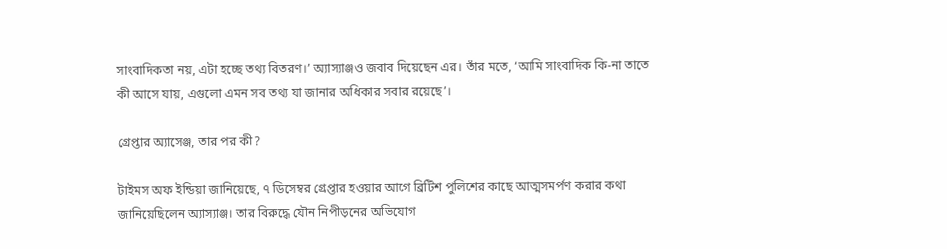সাংবাদিকতা নয়, এটা হচ্ছে তথ্য বিতরণ।’ অ্যাস্যাঞ্জও জবাব দিয়েছেন এর। তাঁর মতে, ‘আমি সাংবাদিক কি-না তাতে কী আসে যায়, এগুলো এমন সব তথ্য যা জানার অধিকার সবার রয়েছে’।

গ্রেপ্তার অ্যাসেঞ্জ, তার পর কী?

টাইমস অফ ইন্ডিয়া জানিয়েছে, ৭ ডিসেম্বর গ্রেপ্তার হওয়ার আগে ব্রিটিশ পুলিশের কাছে আত্মসমর্পণ করার কথা জানিয়েছিলেন অ্যাস্যাঞ্জ। তার বিরুদ্ধে যৌন নিপীড়নের অভিযোগ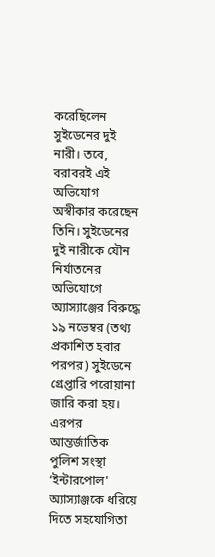করেছিলেন সুইডেনের দুই নারী। তবে, বরাবরই এই অভিযোগ অস্বীকার করেছেন তিনি। সুইডেনের দুই নারীকে যৌন নির্যাতনের অভিযোগে অ্যাস্যাঞ্জের বিরুদ্ধে ১৯ নভেম্বর (তথ্য প্রকাশিত হবার পরপর) সুইডেনে গ্রেপ্তারি পরোয়ানা জারি করা হয়। এরপর আন্তর্জাতিক পুলিশ সংস্থা ‘ইন্টারপোল' অ্যাস্যাঞ্জকে ধরিয়ে দিতে সহযোগিতা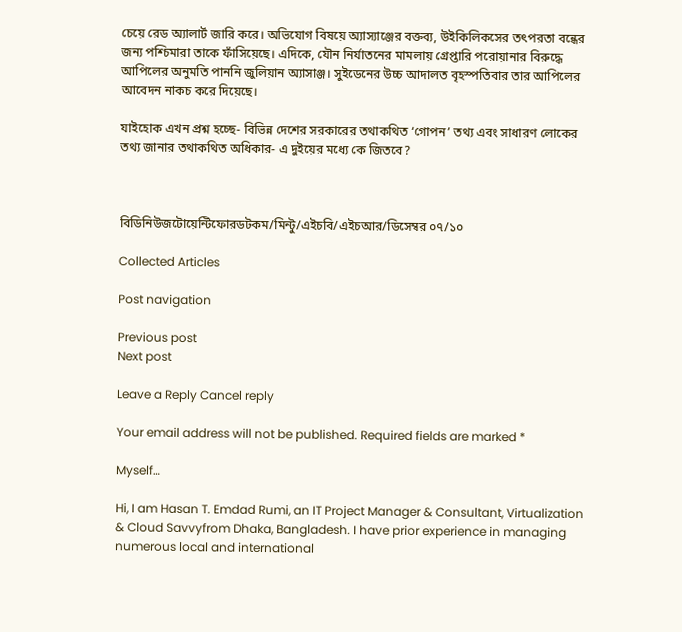চেয়ে রেড অ্যালার্ট জারি করে। অভিযোগ বিষয়ে অ্যাস্যাঞ্জের বক্তব্য, উইকিলিকসের তৎপরতা বন্ধের জন্য পশ্চিমারা তাকে ফাঁসিয়েছে। এদিকে, যৌন নির্যাতনের মামলায় গ্রেপ্তারি পরোয়ানার বিরুদ্ধে আপিলের অনুমতি পাননি জুলিয়ান অ্যাসাঞ্জ। সুইডেনের উচ্চ আদালত বৃহস্পতিবার তার আপিলের আবেদন নাকচ করে দিয়েছে।

যাইহোক এখন প্রশ্ন হচ্ছে- বিভিন্ন দেশের সরকারের তথাকথিত ‘গোপন’ তথ্য এবং সাধারণ লোকের তথ্য জানার তথাকথিত অধিকার- এ দুইয়ের মধ্যে কে জিতবে?



বিডিনিউজটোয়েন্টিফোরডটকম/মিন্টু/এইচবি/এইচআর/ডিসেম্বর ০৭/১০

Collected Articles

Post navigation

Previous post
Next post

Leave a Reply Cancel reply

Your email address will not be published. Required fields are marked *

Myself…

Hi, I am Hasan T. Emdad Rumi, an IT Project Manager & Consultant, Virtualization & Cloud Savvyfrom Dhaka, Bangladesh. I have prior experience in managing numerous local and international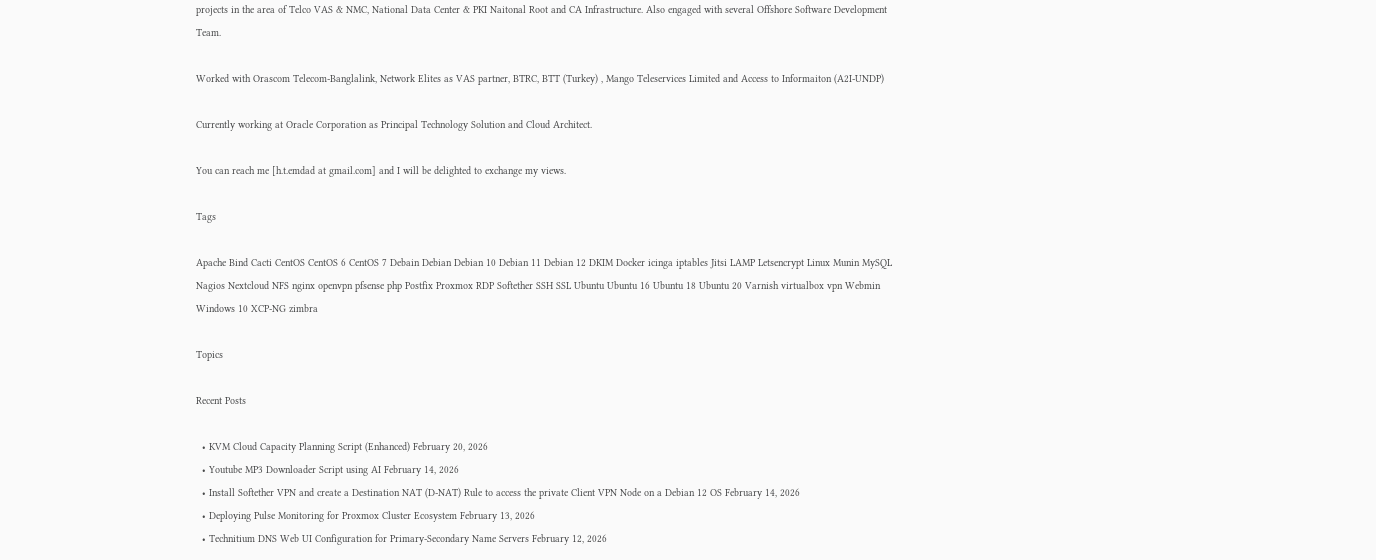projects in the area of Telco VAS & NMC, National Data Center & PKI Naitonal Root and CA Infrastructure. Also engaged with several Offshore Software Development Team.

Worked with Orascom Telecom-Banglalink, Network Elites as VAS partner, BTRC, BTT (Turkey) , Mango Teleservices Limited and Access to Informaiton (A2I-UNDP)

Currently working at Oracle Corporation as Principal Technology Solution and Cloud Architect.

You can reach me [h.t.emdad at gmail.com] and I will be delighted to exchange my views.

Tags

Apache Bind Cacti CentOS CentOS 6 CentOS 7 Debain Debian Debian 10 Debian 11 Debian 12 DKIM Docker icinga iptables Jitsi LAMP Letsencrypt Linux Munin MySQL Nagios Nextcloud NFS nginx openvpn pfsense php Postfix Proxmox RDP Softether SSH SSL Ubuntu Ubuntu 16 Ubuntu 18 Ubuntu 20 Varnish virtualbox vpn Webmin Windows 10 XCP-NG zimbra

Topics

Recent Posts

  • KVM Cloud Capacity Planning Script (Enhanced) February 20, 2026
  • Youtube MP3 Downloader Script using AI February 14, 2026
  • Install Softether VPN and create a Destination NAT (D-NAT) Rule to access the private Client VPN Node on a Debian 12 OS February 14, 2026
  • Deploying Pulse Monitoring for Proxmox Cluster Ecosystem February 13, 2026
  • Technitium DNS Web UI Configuration for Primary-Secondary Name Servers February 12, 2026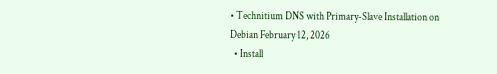• Technitium DNS with Primary-Slave Installation on Debian February 12, 2026
  • Install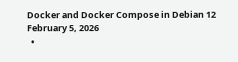Docker and Docker Compose in Debian 12 February 5, 2026
  •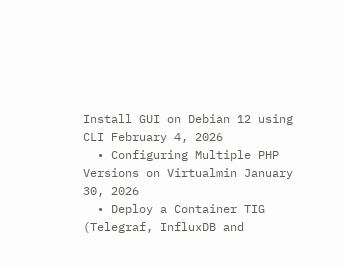Install GUI on Debian 12 using CLI February 4, 2026
  • Configuring Multiple PHP Versions on Virtualmin January 30, 2026
  • Deploy a Container TIG (Telegraf, InfluxDB and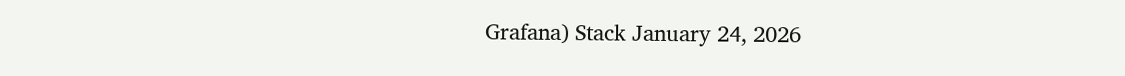Grafana) Stack January 24, 2026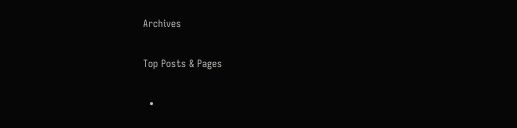Archives

Top Posts & Pages

  •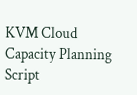KVM Cloud Capacity Planning Script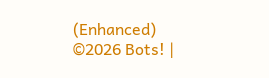(Enhanced)
©2026 Bots! |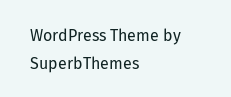WordPress Theme by SuperbThemes